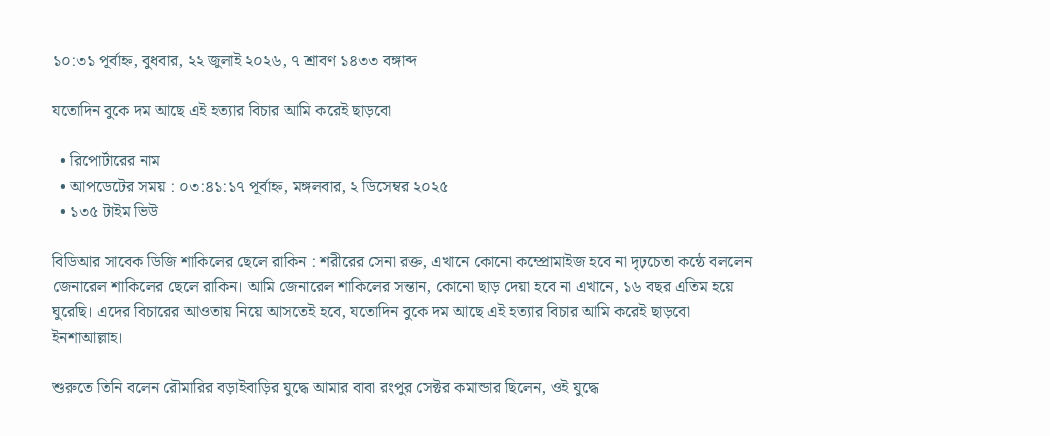১০:৩১ পূর্বাহ্ন, বুধবার, ২২ জুলাই ২০২৬, ৭ শ্রাবণ ১৪৩৩ বঙ্গাব্দ

যতোদিন বুকে দম আছে এই হত্যার বিচার আমি করেই ছাড়বো

  • রিপোর্টারের নাম
  • আপডেটের সময় : ০৩:৪১:১৭ পূর্বাহ্ন, মঙ্গলবার, ২ ডিসেম্বর ২০২৫
  • ১৩৫ টাইম ভিউ

বিডিআর সাবেক ডিজি শাকিলের ছেলে রাকিন : শরীরের সেনা রক্ত, এখানে কোনো কম্প্রোমাইজ হবে না দৃঢ়চেতা কন্ঠে বললেন জেনারেল শাকিলের ছেলে রাকিন। আমি জেনারেল শাকিলের সন্তান, কোনো ছাড় দেয়া হবে না এখানে, ১৬ বছর এতিম হয়ে ঘুরেছি। এদের বিচারের আওতায় নিয়ে আসতেই হবে, যতোদিন বুকে দম আছে এই হত্যার বিচার আমি করেই ছাড়বো ইনশাআল্লাহ।

শুরুতে তিনি বলেন রৌমারির বড়াইবাড়ির যুদ্ধে আমার বাবা রংপুর সেক্টর কমান্ডার ছিলেন, ওই যুদ্ধে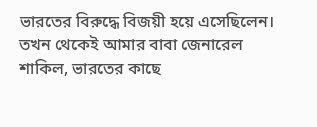ভারতের বিরুদ্ধে বিজয়ী হয়ে এসেছিলেন। তখন থেকেই আমার বাবা জেনারেল শাকিল, ভারতের কাছে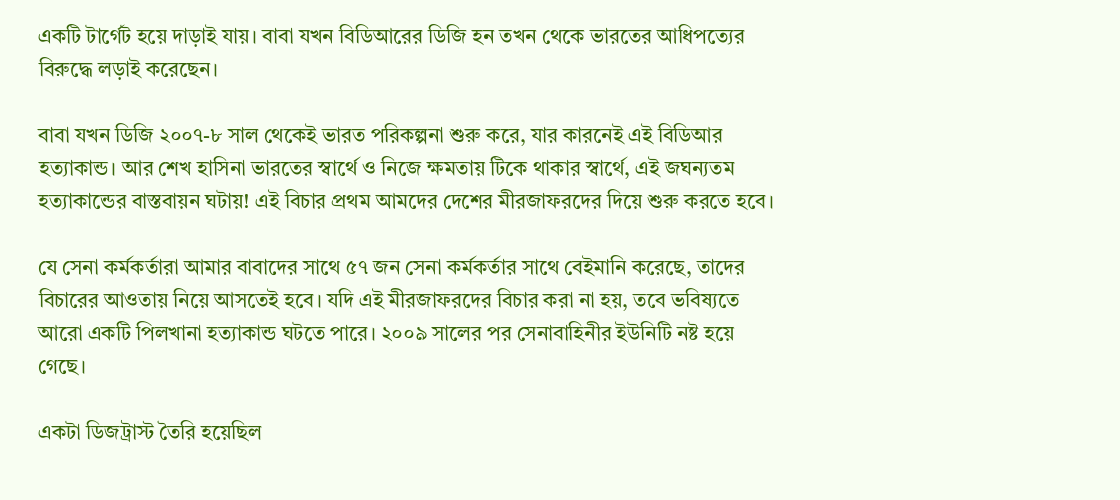একটি টার্গেট হয়ে দাড়াই যায়। বাবা যখন বিডিআরের ডিজি হন তখন থেকে ভারতের আধিপত্যের বিরুদ্ধে লড়াই করেছেন।

বাবা যখন ডিজি ২০০৭-৮ সাল থেকেই ভারত পরিকল্পনা শুরু করে, যার কারনেই এই বিডিআর হত্যাকান্ড। আর শেখ হাসিনা ভারতের স্বার্থে ও নিজে ক্ষমতায় টিকে থাকার স্বার্থে, এই জঘন্যতম হত্যাকান্ডের বাস্তবায়ন ঘটায়! এই বিচার প্রথম আমদের দেশের মীরজাফরদের দিয়ে শুরু করতে হবে।

যে সেনা কর্মকর্তারা আমার বাবাদের সাথে ৫৭ জন সেনা কর্মকর্তার সাথে বেইমানি করেছে, তাদের বিচারের আওতায় নিয়ে আসতেই হবে। যদি এই মীরজাফরদের বিচার করা না হয়, তবে ভবিষ্যতে আরো একটি পিলখানা হত্যাকান্ড ঘটতে পারে। ২০০৯ সালের পর সেনাবাহিনীর ইউনিটি নষ্ট হয়ে গেছে।

একটা ডিজট্রাস্ট তৈরি হয়েছিল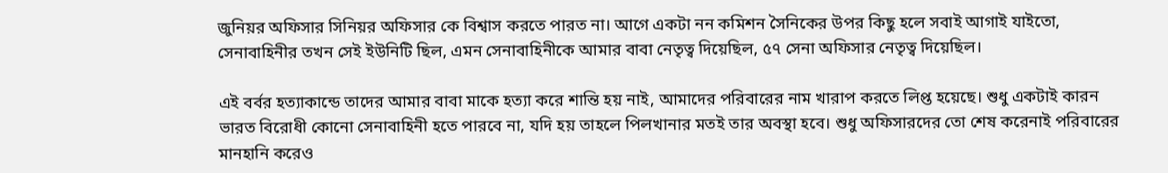জুনিয়র অফিসার সিনিয়র অফিসার কে বিশ্বাস করতে পারত না। আগে একটা নন কমিশন সৈনিকের উপর কিছু হলে সবাই আগাই যাইতো, সেনাবাহিনীর তখন সেই ইউনিটি ছিল, এমন সেনাবাহিনীকে আমার বাবা নেতৃত্ব দিয়েছিল, ৫৭ সেনা অফিসার নেতৃত্ব দিয়েছিল।

এই বর্বর হত্যাকান্ডে তাদের আমার বাবা মাকে হত্যা করে শান্তি হয় নাই, আমাদের পরিবারের নাম খারাপ করতে লিপ্ত হয়েছে। শুধু একটাই কারন ভারত বিরোধী কোনো সেনাবাহিনী হতে পারবে না, যদি হয় তাহলে পিলখানার মতই তার অবস্থা হবে। শুধু অফিসারদের তো শেষ করেনাই পরিবারের মানহানি করেও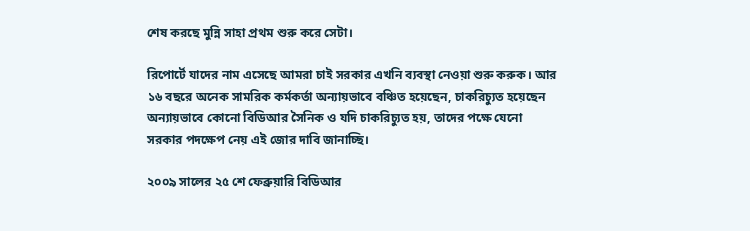শেষ করছে মুন্নি সাহা প্রথম শুরু করে সেটা।

রিপোর্টে যাদের নাম এসেছে আমরা চাই সরকার এখনি ব্যবস্থা নেওয়া শুরু করুক। আর ১৬ বছরে অনেক সামরিক কর্মকর্তা অন্যায়ভাবে বঞ্চিত হয়েছেন, চাকরিচ্যুত হয়েছেন অন্যায়ভাবে কোনো বিডিআর সৈনিক ও যদি চাকরিচ্যুত হয়, তাদের পক্ষে যেনো সরকার পদক্ষেপ নেয় এই জোর দাবি জানাচ্ছি।

২০০৯ সালের ২৫ শে ফেব্রুয়ারি বিডিআর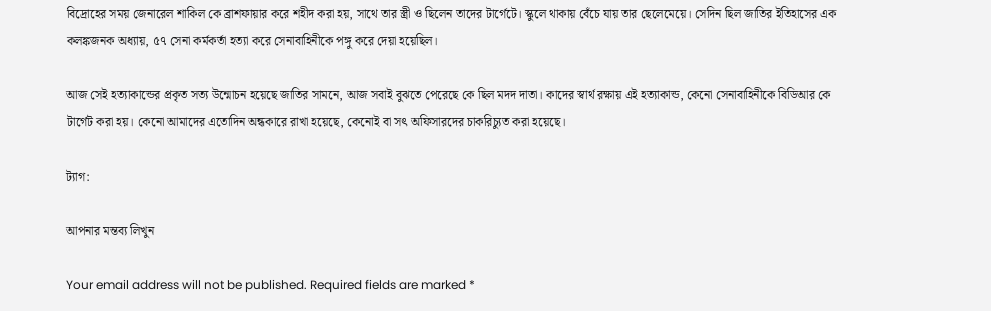বিদ্রোহের সময় জেনারেল শাকিল কে ব্রাশফায়ার করে শহীদ করা হয়, সাথে তার স্ত্রী ও ছিলেন তাদের টার্গেটে। স্কুলে থাকায় বেঁচে যায় তার ছেলেমেয়ে। সেদিন ছিল জাতির ইতিহাসের এক কলঙ্কজনক অধ্যায়, ৫৭ সেনা কর্মকর্তা হত্যা করে সেনাবাহিনীকে পঙ্গু করে দেয়া হয়েছিল।

আজ সেই হত্যাকান্ডের প্রকৃত সত্য উন্মোচন হয়েছে জাতির সামনে, আজ সবাই বুঝতে পেরেছে কে ছিল মদদ দাতা। কাদের স্বার্থ রক্ষায় এই হত্যাকান্ড, কেনো সেনাবাহিনীকে বিডিআর কে টার্গেট করা হয়। কেনো আমাদের এতোদিন অন্ধকারে রাখা হয়েছে, কেনোই বা সৎ অফিসারদের চাকরিচ্যুত করা হয়েছে।

ট্যাগ:

আপনার মন্তব্য লিখুন

Your email address will not be published. Required fields are marked *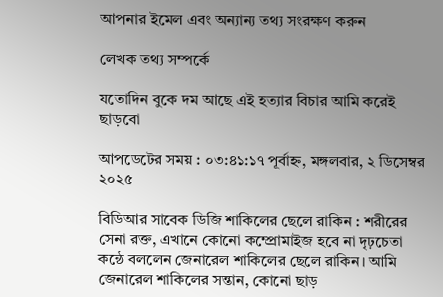আপনার ইমেল এবং অন্যান্য তথ্য সংরক্ষণ করুন

লেখক তথ্য সম্পর্কে

যতোদিন বুকে দম আছে এই হত্যার বিচার আমি করেই ছাড়বো

আপডেটের সময় : ০৩:৪১:১৭ পূর্বাহ্ন, মঙ্গলবার, ২ ডিসেম্বর ২০২৫

বিডিআর সাবেক ডিজি শাকিলের ছেলে রাকিন : শরীরের সেনা রক্ত, এখানে কোনো কম্প্রোমাইজ হবে না দৃঢ়চেতা কন্ঠে বললেন জেনারেল শাকিলের ছেলে রাকিন। আমি জেনারেল শাকিলের সন্তান, কোনো ছাড়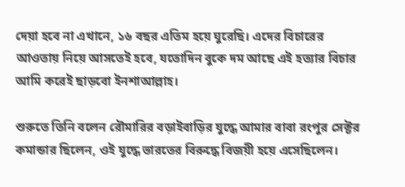দেয়া হবে না এখানে, ১৬ বছর এতিম হয়ে ঘুরেছি। এদের বিচারের আওতায় নিয়ে আসতেই হবে, যতোদিন বুকে দম আছে এই হত্যার বিচার আমি করেই ছাড়বো ইনশাআল্লাহ।

শুরুতে তিনি বলেন রৌমারির বড়াইবাড়ির যুদ্ধে আমার বাবা রংপুর সেক্টর কমান্ডার ছিলেন, ওই যুদ্ধে ভারতের বিরুদ্ধে বিজয়ী হয়ে এসেছিলেন।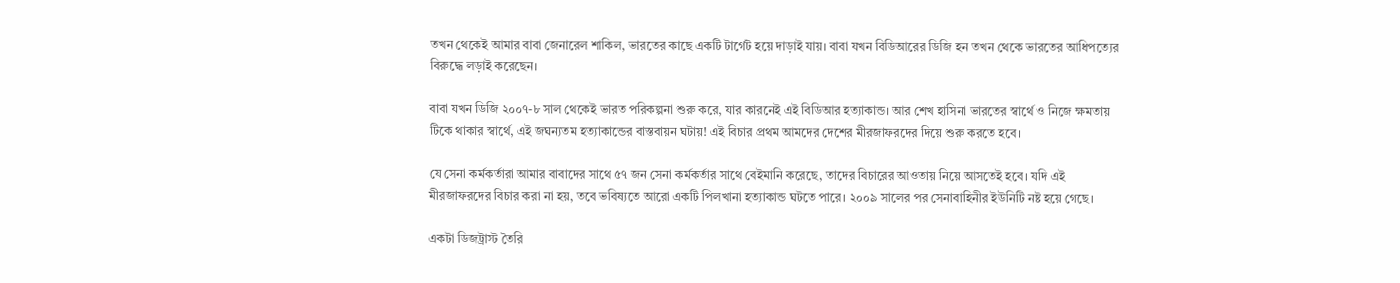তখন থেকেই আমার বাবা জেনারেল শাকিল, ভারতের কাছে একটি টার্গেট হয়ে দাড়াই যায়। বাবা যখন বিডিআরের ডিজি হন তখন থেকে ভারতের আধিপত্যের বিরুদ্ধে লড়াই করেছেন।

বাবা যখন ডিজি ২০০৭-৮ সাল থেকেই ভারত পরিকল্পনা শুরু করে, যার কারনেই এই বিডিআর হত্যাকান্ড। আর শেখ হাসিনা ভারতের স্বার্থে ও নিজে ক্ষমতায় টিকে থাকার স্বার্থে, এই জঘন্যতম হত্যাকান্ডের বাস্তবায়ন ঘটায়! এই বিচার প্রথম আমদের দেশের মীরজাফরদের দিয়ে শুরু করতে হবে।

যে সেনা কর্মকর্তারা আমার বাবাদের সাথে ৫৭ জন সেনা কর্মকর্তার সাথে বেইমানি করেছে, তাদের বিচারের আওতায় নিয়ে আসতেই হবে। যদি এই মীরজাফরদের বিচার করা না হয়, তবে ভবিষ্যতে আরো একটি পিলখানা হত্যাকান্ড ঘটতে পারে। ২০০৯ সালের পর সেনাবাহিনীর ইউনিটি নষ্ট হয়ে গেছে।

একটা ডিজট্রাস্ট তৈরি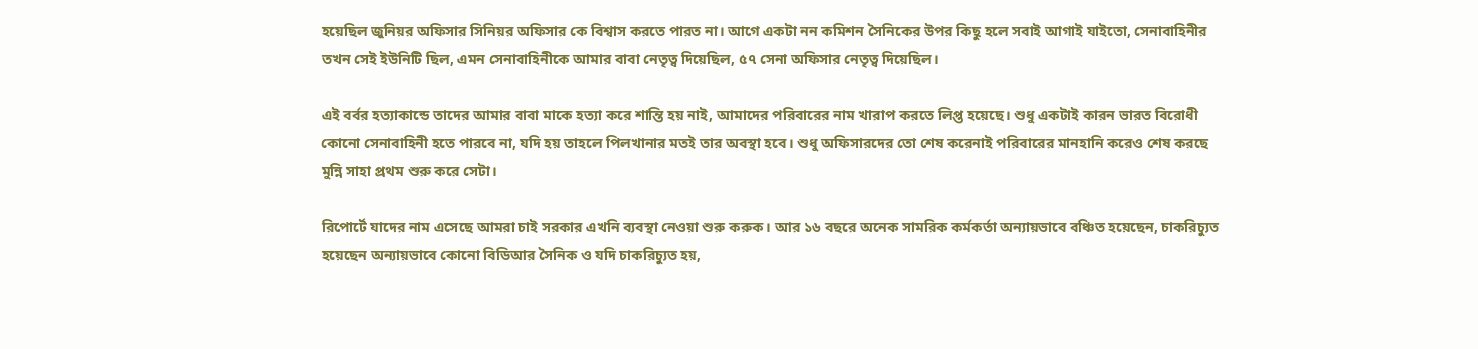হয়েছিল জুনিয়র অফিসার সিনিয়র অফিসার কে বিশ্বাস করতে পারত না। আগে একটা নন কমিশন সৈনিকের উপর কিছু হলে সবাই আগাই যাইতো, সেনাবাহিনীর তখন সেই ইউনিটি ছিল, এমন সেনাবাহিনীকে আমার বাবা নেতৃত্ব দিয়েছিল, ৫৭ সেনা অফিসার নেতৃত্ব দিয়েছিল।

এই বর্বর হত্যাকান্ডে তাদের আমার বাবা মাকে হত্যা করে শান্তি হয় নাই, আমাদের পরিবারের নাম খারাপ করতে লিপ্ত হয়েছে। শুধু একটাই কারন ভারত বিরোধী কোনো সেনাবাহিনী হতে পারবে না, যদি হয় তাহলে পিলখানার মতই তার অবস্থা হবে। শুধু অফিসারদের তো শেষ করেনাই পরিবারের মানহানি করেও শেষ করছে মুন্নি সাহা প্রথম শুরু করে সেটা।

রিপোর্টে যাদের নাম এসেছে আমরা চাই সরকার এখনি ব্যবস্থা নেওয়া শুরু করুক। আর ১৬ বছরে অনেক সামরিক কর্মকর্তা অন্যায়ভাবে বঞ্চিত হয়েছেন, চাকরিচ্যুত হয়েছেন অন্যায়ভাবে কোনো বিডিআর সৈনিক ও যদি চাকরিচ্যুত হয়,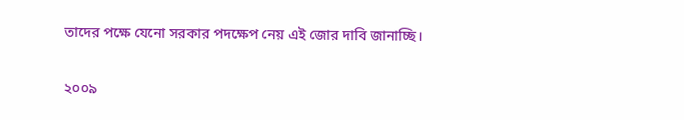তাদের পক্ষে যেনো সরকার পদক্ষেপ নেয় এই জোর দাবি জানাচ্ছি।

২০০৯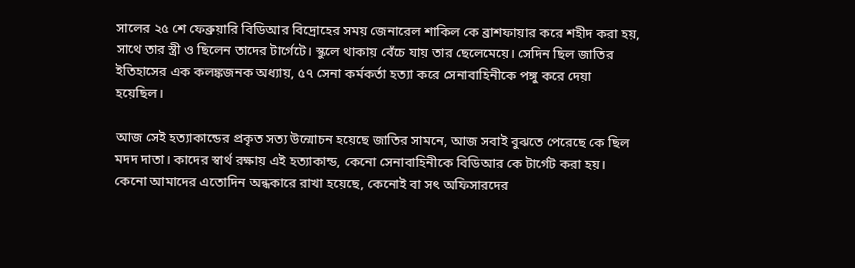সালের ২৫ শে ফেব্রুয়ারি বিডিআর বিদ্রোহের সময় জেনারেল শাকিল কে ব্রাশফায়ার করে শহীদ করা হয়, সাথে তার স্ত্রী ও ছিলেন তাদের টার্গেটে। স্কুলে থাকায় বেঁচে যায় তার ছেলেমেয়ে। সেদিন ছিল জাতির ইতিহাসের এক কলঙ্কজনক অধ্যায়, ৫৭ সেনা কর্মকর্তা হত্যা করে সেনাবাহিনীকে পঙ্গু করে দেয়া হয়েছিল।

আজ সেই হত্যাকান্ডের প্রকৃত সত্য উন্মোচন হয়েছে জাতির সামনে, আজ সবাই বুঝতে পেরেছে কে ছিল মদদ দাতা। কাদের স্বার্থ রক্ষায় এই হত্যাকান্ড, কেনো সেনাবাহিনীকে বিডিআর কে টার্গেট করা হয়। কেনো আমাদের এতোদিন অন্ধকারে রাখা হয়েছে, কেনোই বা সৎ অফিসারদের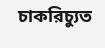চাকরিচ্যুত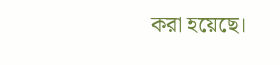করা হয়েছে।